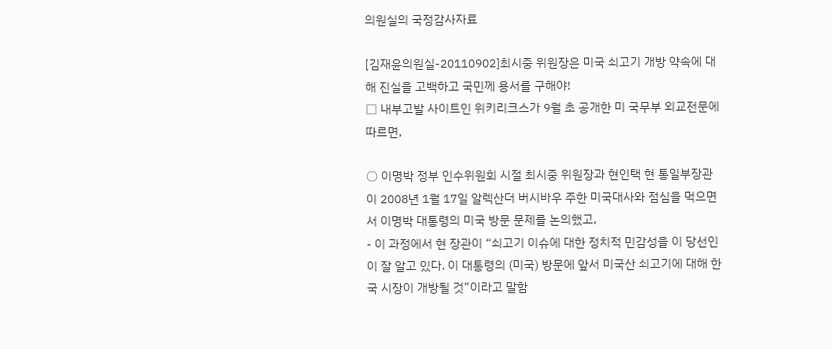의원실의 국정감사자료

[김재윤의원실-20110902]최시중 위원장은 미국 쇠고기 개방 약속에 대해 진실을 고백하고 국민께 용서를 구해야!
□ 내부고발 사이트인 위키리크스가 9월 초 공개한 미 국무부 외교전문에 따르면,

○ 이명박 정부 인수위원회 시절 최시중 위원장과 현인택 현 통일부장관이 2008년 1월 17일 알렉산더 버시바우 주한 미국대사와 점심을 먹으면서 이명박 대통령의 미국 방문 문제를 논의했고,
- 이 과정에서 현 장관이 “쇠고기 이슈에 대한 정치적 민감성을 이 당선인이 잘 알고 있다. 이 대통령의 (미국) 방문에 앞서 미국산 쇠고기에 대해 한국 시장이 개방될 것”이라고 말함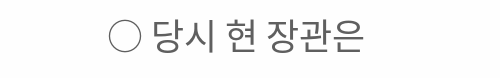○ 당시 현 장관은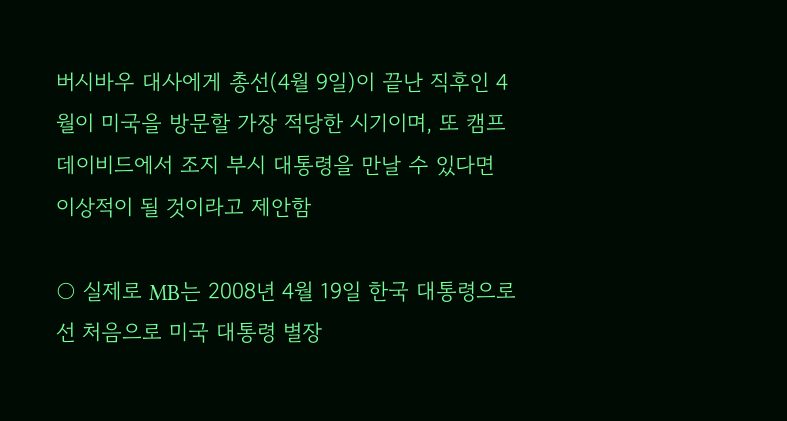버시바우 대사에게 총선(4월 9일)이 끝난 직후인 4월이 미국을 방문할 가장 적당한 시기이며, 또 캠프 데이비드에서 조지 부시 대통령을 만날 수 있다면 이상적이 될 것이라고 제안함

○ 실제로 MB는 2008년 4월 19일 한국 대통령으로선 처음으로 미국 대통령 별장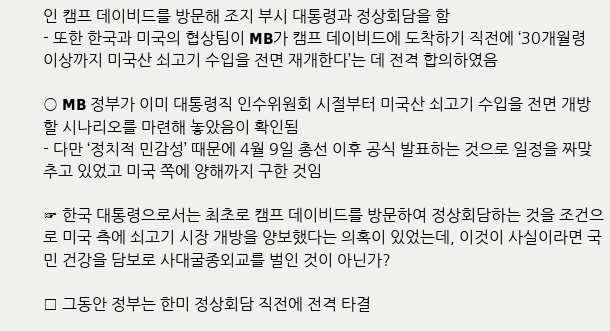인 캠프 데이비드를 방문해 조지 부시 대통령과 정상회담을 함
- 또한 한국과 미국의 협상팀이 MB가 캠프 데이비드에 도착하기 직전에 ‘30개월령 이상까지 미국산 쇠고기 수입을 전면 재개한다’는 데 전격 합의하였음

○ MB 정부가 이미 대통령직 인수위원회 시절부터 미국산 쇠고기 수입을 전면 개방할 시나리오를 마련해 놓았음이 확인됨
- 다만 ‘정치적 민감성’ 때문에 4월 9일 총선 이후 공식 발표하는 것으로 일정을 짜맞추고 있었고 미국 쪽에 양해까지 구한 것임

☞ 한국 대통령으로서는 최초로 캠프 데이비드를 방문하여 정상회담하는 것을 조건으로 미국 측에 쇠고기 시장 개방을 양보했다는 의혹이 있었는데, 이것이 사실이라면 국민 건강을 담보로 사대굴종외교를 벌인 것이 아닌가?

□ 그동안 정부는 한미 정상회담 직전에 전격 타결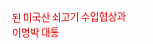된 미국산 쇠고기 수입협상과 이명박 대통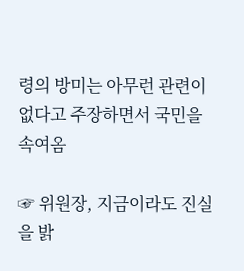령의 방미는 아무런 관련이 없다고 주장하면서 국민을 속여옴

☞ 위원장, 지금이라도 진실을 밝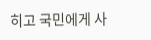히고 국민에게 사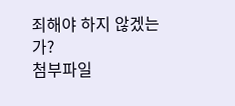죄해야 하지 않겠는가?
첨부파일